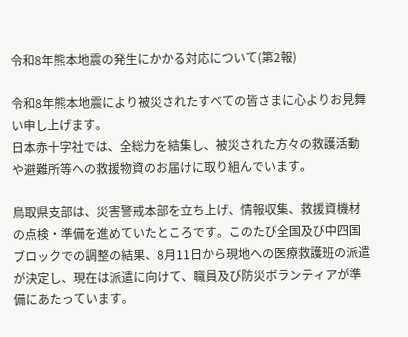令和8年熊本地震の発生にかかる対応について(第2報)

令和8年熊本地震により被災されたすべての皆さまに心よりお見舞い申し上げます。
日本赤十字社では、全総力を結集し、被災された方々の救護活動や避難所等への救援物資のお届けに取り組んでいます。

鳥取県支部は、災害警戒本部を立ち上げ、情報収集、救援資機材の点検・準備を進めていたところです。このたび全国及び中四国ブロックでの調整の結果、8月11日から現地への医療救護班の派遣が決定し、現在は派遣に向けて、職員及び防災ボランティアが準備にあたっています。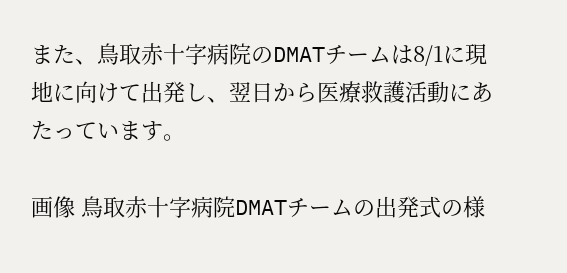また、鳥取赤十字病院のDMATチームは8/1に現地に向けて出発し、翌日から医療救護活動にあたっています。

画像 鳥取赤十字病院DMATチームの出発式の様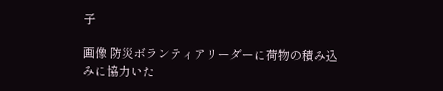子

画像 防災ボランティアリーダーに荷物の積み込みに協力いた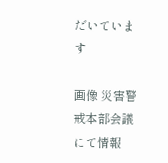だいています

画像 災害警戒本部会議にて情報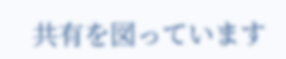共有を図っています